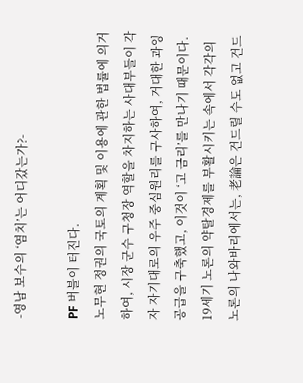-영남 보수의 ‘염치’는 어디갔는가?-

PF 버블이 터진다.
노무현 정권의 국토의 계획 및 이용에 관한 법률에 의거하여, 시장 군수 구청장 역할을 차지하는 사대부들이 각자 자기대로의 우주 중심원리를 구사하여, 거대한 과잉 공급을 구축했고, 이것이 ‘고 금리’를 만나기 때문이다.
19세기 노론의 약탈경제를 부활시키는 속에서 각각의 노론의 나와바리에서는, 老論은 건드릴 수도 없고 건드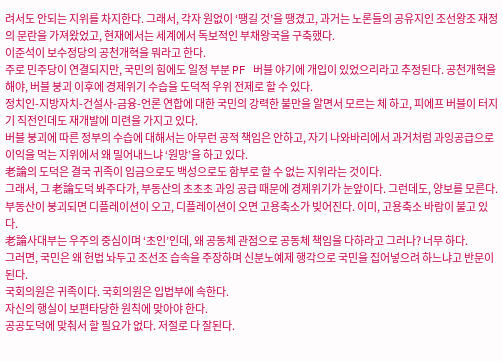려서도 안되는 지위를 차지한다. 그래서, 각자 원없이 ‘땡길 것’을 땡겼고, 과거는 노론들의 공유지인 조선왕조 재정의 문란을 가져왔었고, 현재에서는 세계에서 독보적인 부채왕국을 구축했다.
이준석이 보수정당의 공천개혁을 뭐라고 한다.
주로 민주당이 연결되지만, 국민의 힘에도 일정 부분 PF 버블 야기에 개입이 있었으리라고 추정된다. 공천개혁을 해야, 버블 붕괴 이후에 경제위기 수습을 도덕적 우위 전제로 할 수 있다.
정치인-지방자치-건설사-금융-언론 연합에 대한 국민의 강력한 불만을 알면서 모르는 체 하고, 피에프 버블이 터지기 직전인데도 재개발에 미련을 가지고 있다.
버블 붕괴에 따른 정부의 수습에 대해서는 아무런 공적 책임은 안하고, 자기 나와바리에서 과거처럼 과잉공급으로 이익을 먹는 지위에서 왜 밀어내느냐 ‘원망’을 하고 있다.
老論의 도덕은 결국 귀족이 임금으로도 백성으로도 함부로 할 수 없는 지위라는 것이다.
그래서, 그 老論도덕 봐주다가, 부동산의 초초초 과잉 공급 때문에 경제위기가 눈앞이다. 그런데도, 양보를 모른다. 부동산이 붕괴되면 디플레이션이 오고, 디플레이션이 오면 고용축소가 빚어진다. 이미, 고용축소 바람이 불고 있다.
老論사대부는 우주의 중심이며 ‘초인’인데, 왜 공동체 관점으로 공동체 책임을 다하라고 그러나? 너무 하다.
그러면, 국민은 왜 헌법 놔두고 조선조 습속을 주장하며 신분노예제 행각으로 국민을 집어넣으려 하느냐고 반문이 된다.
국회의원은 귀족이다. 국회의원은 입법부에 속한다.
자신의 행실이 보편타당한 원칙에 맞아야 한다.
공공도덕에 맞춰서 할 필요가 없다. 저절로 다 잘된다.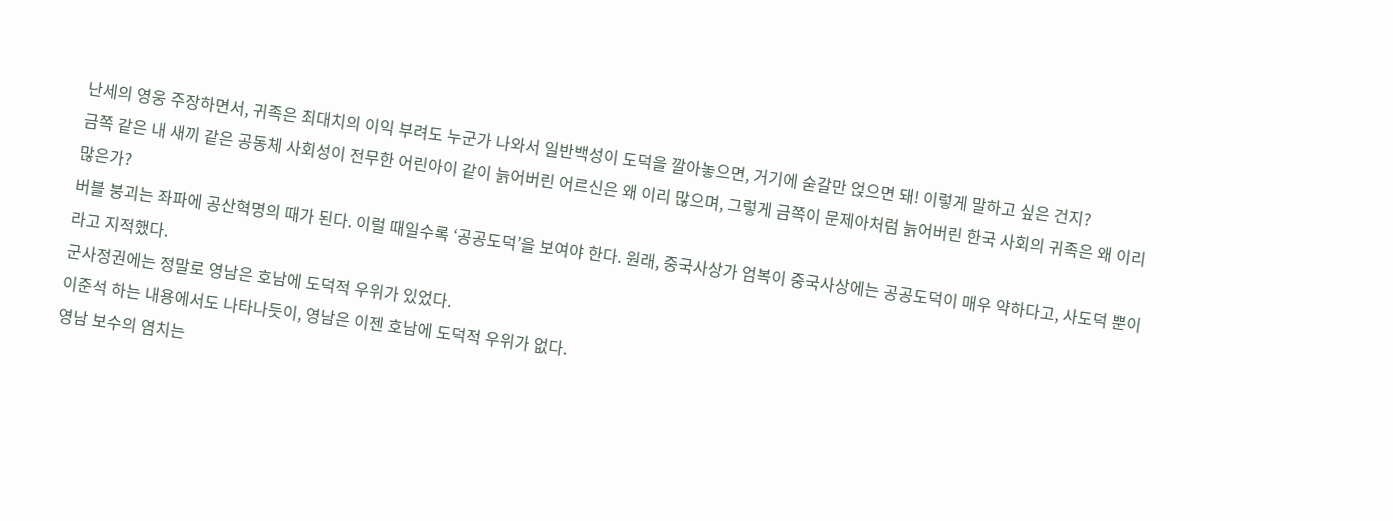난세의 영웅 주장하면서, 귀족은 최대치의 이익 부려도 누군가 나와서 일반백성이 도덕을 깔아놓으면, 거기에 숟갈만 얹으면 돼! 이렇게 말하고 싶은 건지?
금쪽 같은 내 새끼 같은 공동체 사회성이 전무한 어린아이 같이 늙어버린 어르신은 왜 이리 많으며, 그렇게 금쪽이 문제아처럼 늙어버린 한국 사회의 귀족은 왜 이리 많은가?
버블 붕괴는 좌파에 공산혁명의 때가 된다. 이럴 때일수록 ‘공공도덕’을 보여야 한다. 원래, 중국사상가 엄복이 중국사상에는 공공도덕이 매우 약하다고, 사도덕 뿐이라고 지적했다.
군사정권에는 정말로 영남은 호남에 도덕적 우위가 있었다.
이준석 하는 내용에서도 나타나듯이, 영남은 이젠 호남에 도덕적 우위가 없다.
영남 보수의 염치는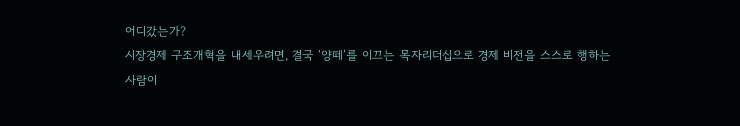어디갔는가?
시장경제 구조개혁을 내세우려면, 결국 ‘양떼’를 이끄는 목자리더십으로 경제 비전을 스스로 행하는 사람이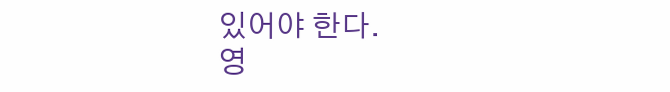있어야 한다.
영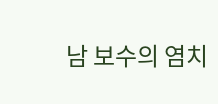남 보수의 염치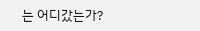는 어디갔는가?